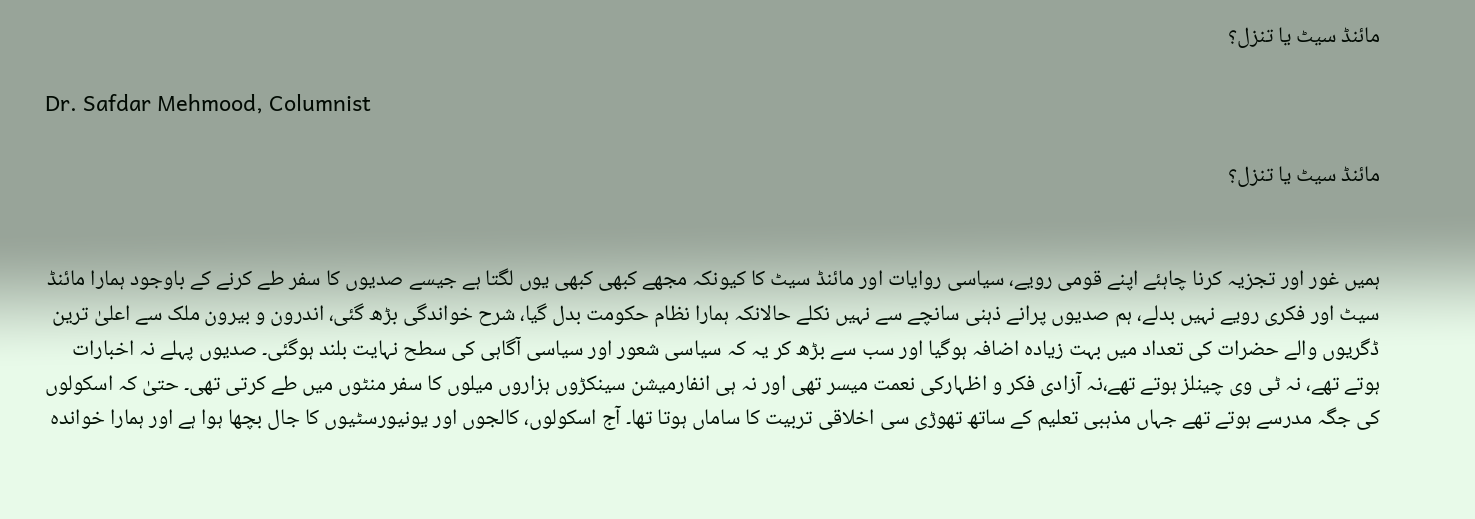مائنڈ سیٹ یا تنزل؟

Dr. Safdar Mehmood, Columnist

مائنڈ سیٹ یا تنزل؟


ہمیں غور اور تجزیہ کرنا چاہئے اپنے قومی رویے، سیاسی روایات اور مائنڈ سیٹ کا کیونکہ مجھے کبھی کبھی یوں لگتا ہے جیسے صدیوں کا سفر طے کرنے کے باوجود ہمارا مائنڈ سیٹ اور فکری رویے نہیں بدلے، ہم صدیوں پرانے ذہنی سانچے سے نہیں نکلے حالانکہ ہمارا نظام حکومت بدل گیا، شرح خواندگی بڑھ گئی، اندرون و بیرون ملک سے اعلیٰ ترین ڈگریوں والے حضرات کی تعداد میں بہت زیادہ اضافہ ہوگیا اور سب سے بڑھ کر یہ کہ سیاسی شعور اور سیاسی آگاہی کی سطح نہایت بلند ہوگئی۔ صدیوں پہلے نہ اخبارات ہوتے تھے، نہ ٹی وی چینلز ہوتے تھے،نہ آزادی فکر و اظہارکی نعمت میسر تھی اور نہ ہی انفارمیشن سینکڑوں ہزاروں میلوں کا سفر منٹوں میں طے کرتی تھی۔ حتیٰ کہ اسکولوں کی جگہ مدرسے ہوتے تھے جہاں مذہبی تعلیم کے ساتھ تھوڑی سی اخلاقی تربیت کا ساماں ہوتا تھا۔ آج اسکولوں، کالجوں اور یونیورسٹیوں کا جال بچھا ہوا ہے اور ہمارا خواندہ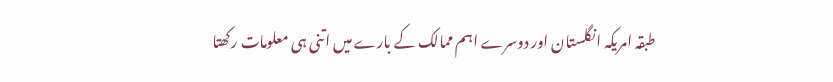طبقہ امریکہ انگلستان اور دوسرے اہم ممالک کے بارے میں اتنی ہی معلومات رکھتا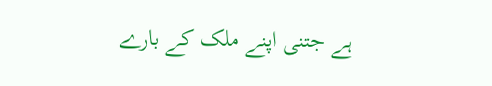ہے جتنی اپنے ملک کے بارے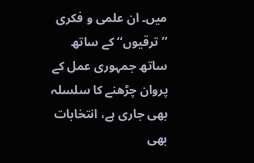میں۔ ان علمی و فکری ’’ترقیوں‘‘ کے ساتھ ساتھ جمہوری عمل کے پروان چڑھنے کا سلسلہ بھی جاری ہے، انتخابات بھی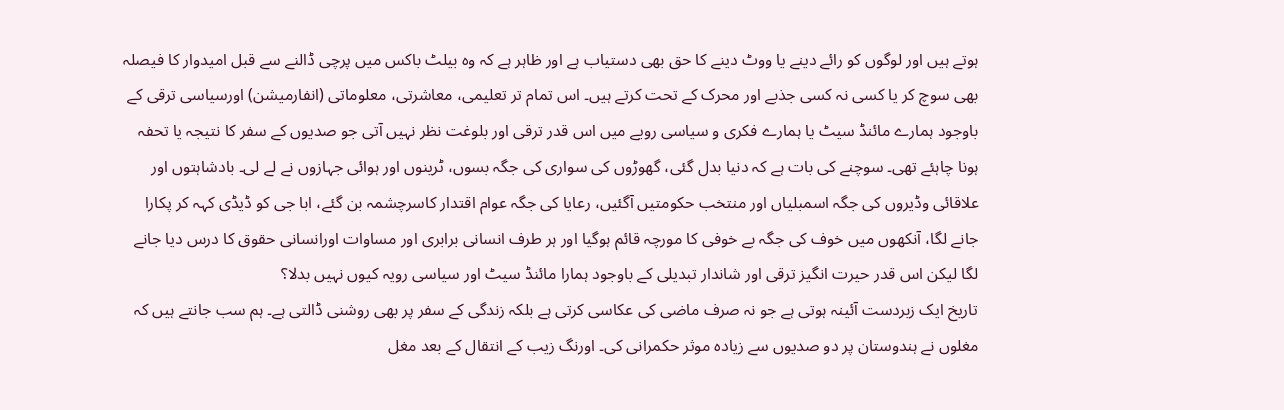ہوتے ہیں اور لوگوں کو رائے دینے یا ووٹ دینے کا حق بھی دستیاب ہے اور ظاہر ہے کہ وہ بیلٹ باکس میں پرچی ڈالنے سے قبل امیدوار کا فیصلہ بھی سوچ کر یا کسی نہ کسی جذبے اور محرک کے تحت کرتے ہیں۔ اس تمام تر تعلیمی، معاشرتی، معلوماتی (انفارمیشن) اورسیاسی ترقی کے باوجود ہمارے مائنڈ سیٹ یا ہمارے فکری و سیاسی رویے میں اس قدر ترقی اور بلوغت نظر نہیں آتی جو صدیوں کے سفر کا نتیجہ یا تحفہ ہونا چاہئے تھی۔ سوچنے کی بات ہے کہ دنیا بدل گئی، گھوڑوں کی سواری کی جگہ بسوں، ٹرینوں اور ہوائی جہازوں نے لے لی۔ بادشاہتوں اور علاقائی وڈیروں کی جگہ اسمبلیاں اور منتخب حکومتیں آگئیں، رعایا کی جگہ عوام اقتدار کاسرچشمہ بن گئے، ابا جی کو ڈیڈی کہہ کر پکارا جانے لگا، آنکھوں میں خوف کی جگہ بے خوفی کا مورچہ قائم ہوگیا اور ہر طرف انسانی برابری اور مساوات اورانسانی حقوق کا درس دیا جانے لگا لیکن اس قدر حیرت انگیز ترقی اور شاندار تبدیلی کے باوجود ہمارا مائنڈ سیٹ اور سیاسی رویہ کیوں نہیں بدلا؟
تاریخ ایک زبردست آئینہ ہوتی ہے جو نہ صرف ماضی کی عکاسی کرتی ہے بلکہ زندگی کے سفر پر بھی روشنی ڈالتی ہے۔ ہم سب جانتے ہیں کہ مغلوں نے ہندوستان پر دو صدیوں سے زیادہ موثر حکمرانی کی۔ اورنگ زیب کے انتقال کے بعد مغل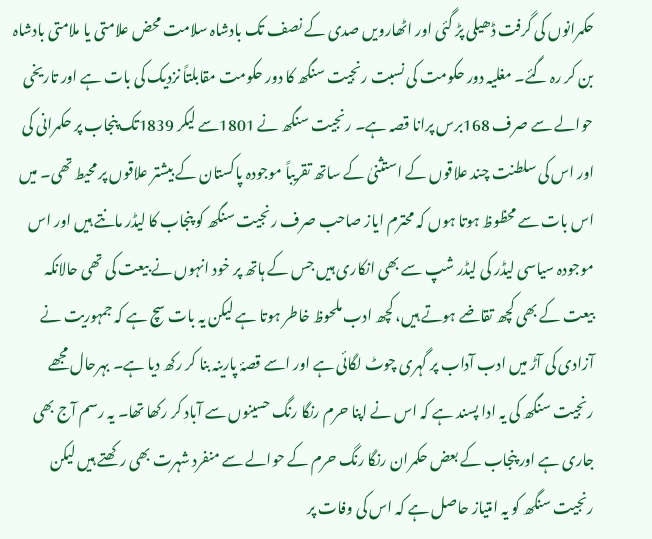حکمرانوں کی گرفت ڈھیلی پڑ گئی اور اٹھارویں صدی کے نصف تک بادشاہ سلامت محض علامتی یا ملامتی بادشاہ بن کر رہ گئے۔ مغلیہ دور حکومت کی نسبت رنجیت سنگھ کا دور حکومت مقابلتاً نزدیک کی بات ہے اور تاریخی حوالے سے صرف 168برس پرانا قصہ ہے۔ رنجیت سنگھ نے 1801سے لیکر 1839تک پنجاب پر حکمرانی کی اور اس کی سلطنت چند علاقوں کے استثنیٰ کے ساتھ تقریباً موجودہ پاکستان کے بیشتر علاقوں پر محیط تھی۔ میں اس بات سے محظوظ ہوتا ہوں کہ محترم ایاز صاحب صرف رنجیت سنگھ کو پنجاب کا لیڈر مانتے ہیں اور اس موجودہ سیاسی لیڈر کی لیڈر شپ سے بھی انکاری ہیں جس کے ہاتھ پر خود انہوں نے بیعت کی تھی حالانکہ بیعت کے بھی کچھ تقاضے ہوتے ہیں، کچھ ادب ملحوظ خاطر ہوتا ہے لیکن یہ بات سچ ہے کہ جمہوریت نے آزادی کی آڑ میں ادب آداب پر گہری چوٹ لگائی ہے اور اسے قصۂ پارینہ بنا کر رکھ دیا ہے۔ بہرحال مجھے رنجیت سنگھ کی یہ ادا پسند ہے کہ اس نے اپنا حرم رنگا رنگ حسینوں سے آباد کر رکھا تھا۔ یہ رسم آج بھی جاری ہے اور پنجاب کے بعض حکمران رنگا رنگ حرم کے حوالے سے منفرد شہرت بھی رکھتے ہیں لیکن رنجیت سنگھ کو یہ امتیاز حاصل ہے کہ اس کی وفات پر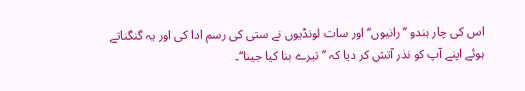اس کی چار ہندو ’’رانیوں‘‘ اور سات لونڈیوں نے ستی کی رسم ادا کی اور یہ گنگناتے ہوئے اپنے آپ کو نذر آتش کر دیا کہ ’’تیرے بنا کیا جینا‘‘۔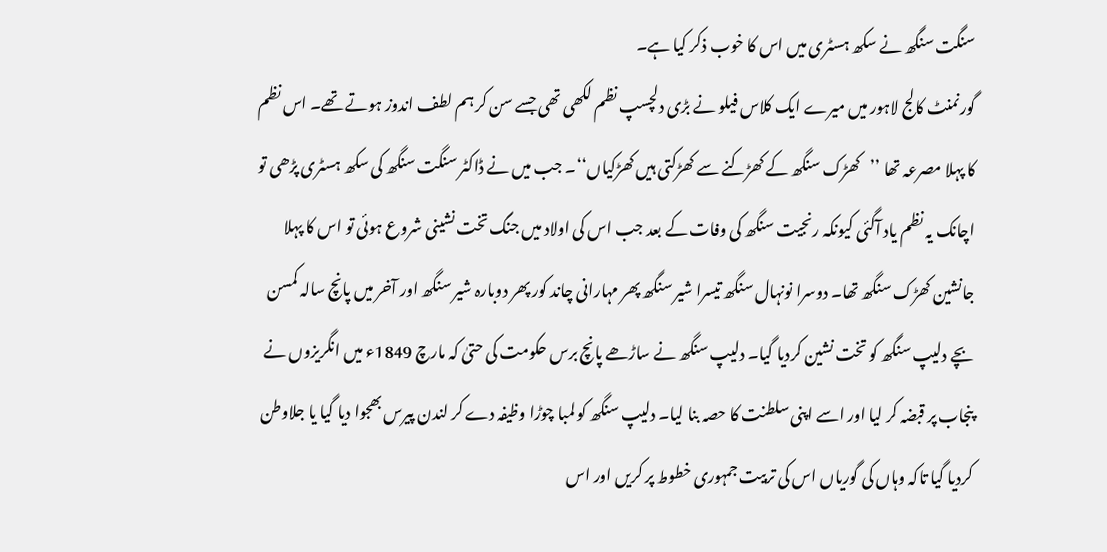سنگت سنگھ نے سکھ ہسٹری میں اس کا خوب ذکر کیا ہے۔
گورنمنٹ کالج لاہور میں میرے ایک کلاس فیلو نے بڑی دلچسپ نظم لکھی تھی جسے سن کر ہم لطف اندوز ہوتے تھے۔ اس نظم کا پہلا مصرعہ تھا ’’کھڑک سنگھ کے کھڑکنے سے کھڑکتی ہیں کھڑکیاں‘‘۔ جب میں نے ڈاکٹر سنگت سنگھ کی سکھ ہسٹری پڑھی تو اچانک یہ نظم یاد آگئی کیونکہ رنجیت سنگھ کی وفات کے بعد جب اس کی اولاد میں جنگ تخت نشینی شروع ہوئی تو اس کا پہلا جانشین کھڑک سنگھ تھا۔ دوسرا نونہال سنگھ تیسرا شیر سنگھ پھر مہارانی چاند کور پھر دوبارہ شیر سنگھ اور آخر میں پانچ سالہ کمسن بچے دلیپ سنگھ کو تخت نشین کردیا گیا۔ دلیپ سنگھ نے ساڑھے پانچ برس حکومت کی حتیٰ کہ مارچ 1849ء میں انگریزوں نے پنجاب پر قبضہ کر لیا اور اسے اپنی سلطنت کا حصہ بنا لیا۔ دلیپ سنگھ کو لمبا چوڑا وظیفہ دے کر لندن پیرس بھجوا دیا گیا یا جلاوطن کردیا گیا تاکہ وہاں کی گوریاں اس کی تربیت جمہوری خطوط پر کریں اور اس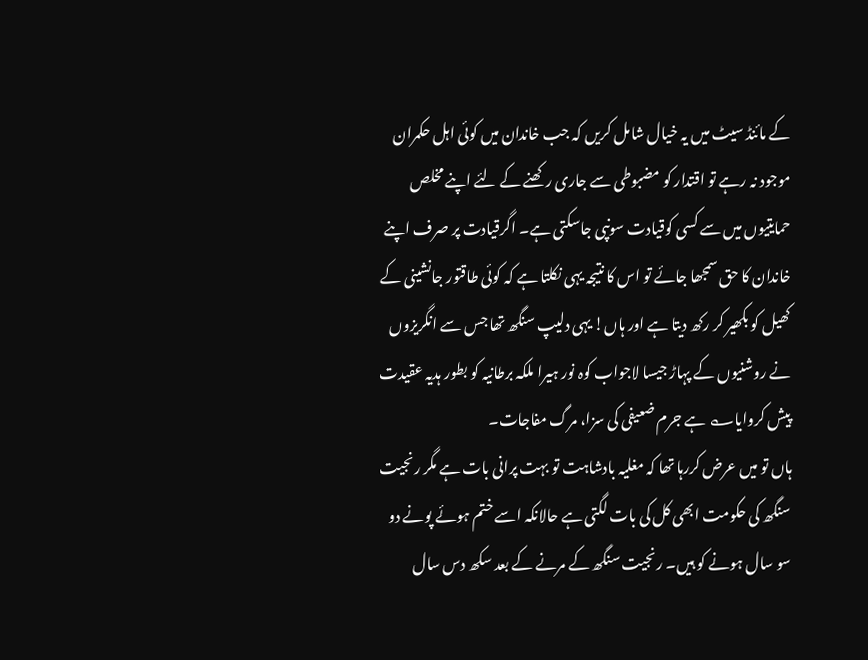کے مائنڈ سیٹ میں یہ خیال شامل کریں کہ جب خاندان میں کوئی اہل حکمران موجود نہ رہے تو اقتدار کو مضبوطی سے جاری رکھنے کے لئے اپنے مخلص حمایتیوں میں سے کسی کوقیادت سونپی جاسکتی ہے۔ اگرقیادت پر صرف اپنے خاندان کا حق سمجھا جائے تو اس کا نتیجہ یہی نکلتا ہے کہ کوئی طاقتور جانشینی کے کھیل کو بکھیر کر رکھ دیتا ہے اور ہاں! یہی دلیپ سنگھ تھا جس سے انگریزوں نے روشنیوں کے پہاڑ جیسا لاجواب کوہ نور ہیرا ملکہ برطانیہ کو بطور ہدیہ عقیدت پیش کروایا؎ ہے جرم ضعیفی کی سزا، مرگ مفاجات۔
ہاں تو میں عرض کررہا تھا کہ مغلیہ بادشاہت تو بہت پرانی بات ہے مگر رنجیت سنگھ کی حکومت ابھی کل کی بات لگتی ہے حالانکہ اسے ختم ہوئے پونے دو سو سال ہونے کو ہیں۔ رنجیت سنگھ کے مرنے کے بعد سکھ دس سال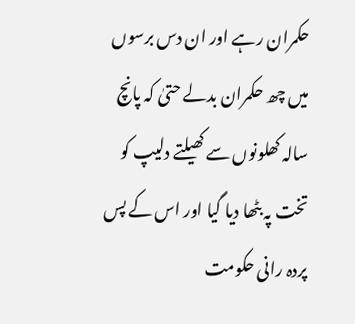حکمران رہے اور ان دس برسوں میں چھ حکمران بدلے حتیٰ کہ پانچ سالہ کھلونوں سے کھیلتے دلیپ کو تخت پہ بٹھا دیا گیا اور اس کے پس پردہ رانی حکومت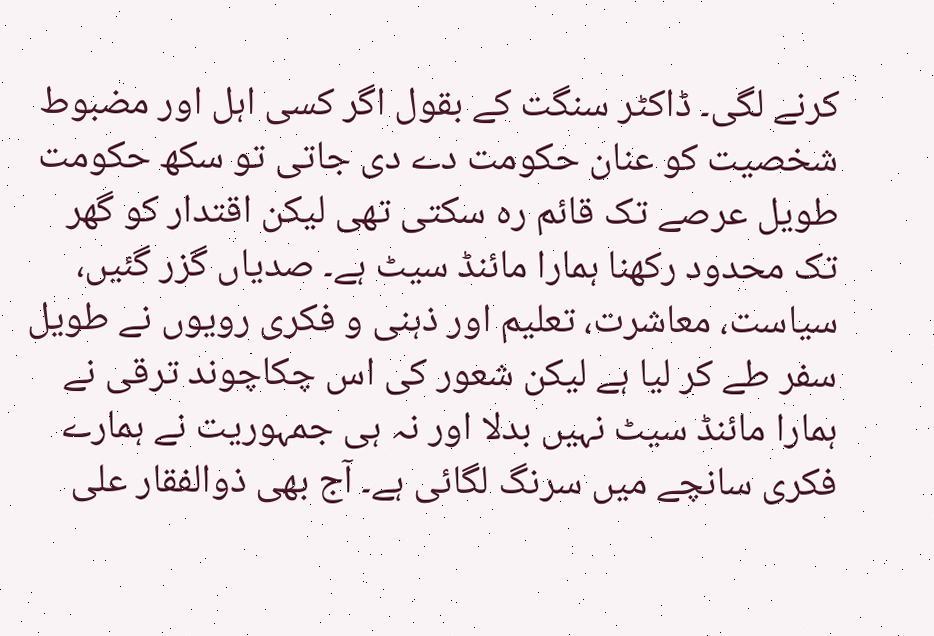کرنے لگی۔ ڈاکٹر سنگت کے بقول اگر کسی اہل اور مضبوط شخصیت کو عنان حکومت دے دی جاتی تو سکھ حکومت طویل عرصے تک قائم رہ سکتی تھی لیکن اقتدار کو گھر تک محدود رکھنا ہمارا مائنڈ سیٹ ہے۔ صدیاں گزر گئیں، سیاست، معاشرت، تعلیم اور ذہنی و فکری رویوں نے طویل سفر طے کر لیا ہے لیکن شعور کی اس چکاچوند ترقی نے ہمارا مائنڈ سیٹ نہیں بدلا اور نہ ہی جمہوریت نے ہمارے فکری سانچے میں سرنگ لگائی ہے۔ آج بھی ذوالفقار علی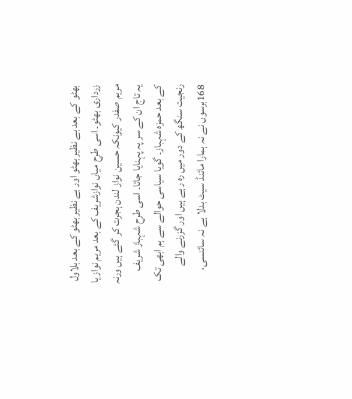بھٹو کے بعد بے نظیر بھٹو اور بے نظیر بھٹو کے بعد بلاول زرداری بھٹو۔ اسی طرح میاں نوازشریف کے بعد مریم نواز یا مریم صفدر کیونکہ حسین نواز لندن ہجرت کر گئے ہیں ورنہ یہ تاج ان کے سر پہ پہنایا جاتا۔ اسی طرح شہباز شریف کے بعد حمزہ شہباز۔ گویا سیاسی حوالے سے ہم ابھی تک رنجیت سنگھ کے دور میں رہ رہے ہیں اور گزرنے والے 168برسوں نے نہ ہمارا مائنڈ سیٹ بدلا ہے نہ سائنسی،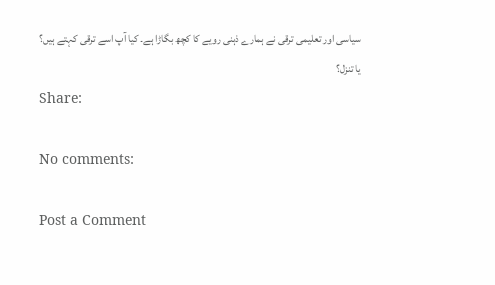سیاسی اور تعلیمی ترقی نے ہمارے ذہنی رویے کا کچھ بگاڑا ہے۔ کیا آپ اسے ترقی کہتے ہیں؟ یا تنزل؟
Share:

No comments:

Post a Comment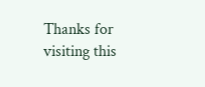Thanks for visiting this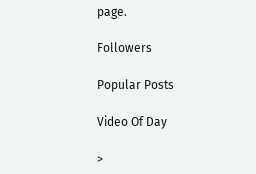page.

Followers

Popular Posts

Video Of Day

>